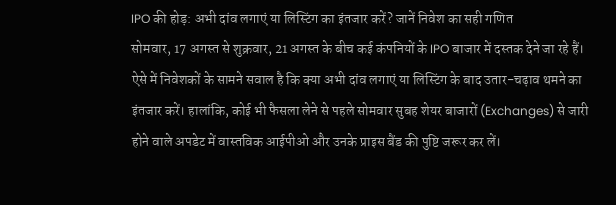IPO की होड़: अभी दांव लगाएं या लिस्टिंग का इंतजार करें? जानें निवेश का सही गणित
सोमवार, 17 अगस्त से शुक्रवार, 21 अगस्त के बीच कई कंपनियों के IPO बाजार में दस्तक देने जा रहे हैं। ऐसे में निवेशकों के सामने सवाल है कि क्या अभी दांव लगाएं या लिस्टिंग के बाद उतार-चढ़ाव थमने का इंतजार करें। हालांकि, कोई भी फैसला लेने से पहले सोमवार सुबह शेयर बाजारों (Exchanges) से जारी होने वाले अपडेट में वास्तविक आईपीओ और उनके प्राइस बैंड की पुष्टि जरूर कर लें।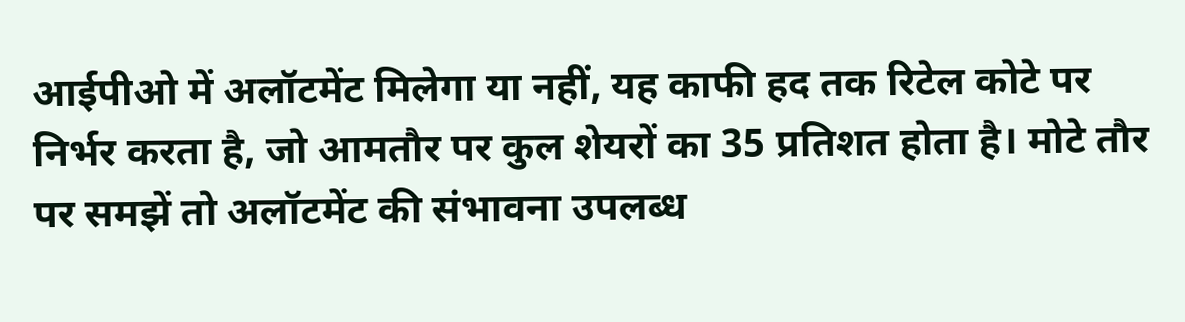आईपीओ में अलॉटमेंट मिलेगा या नहीं, यह काफी हद तक रिटेल कोटे पर निर्भर करता है, जो आमतौर पर कुल शेयरों का 35 प्रतिशत होता है। मोटे तौर पर समझें तो अलॉटमेंट की संभावना उपलब्ध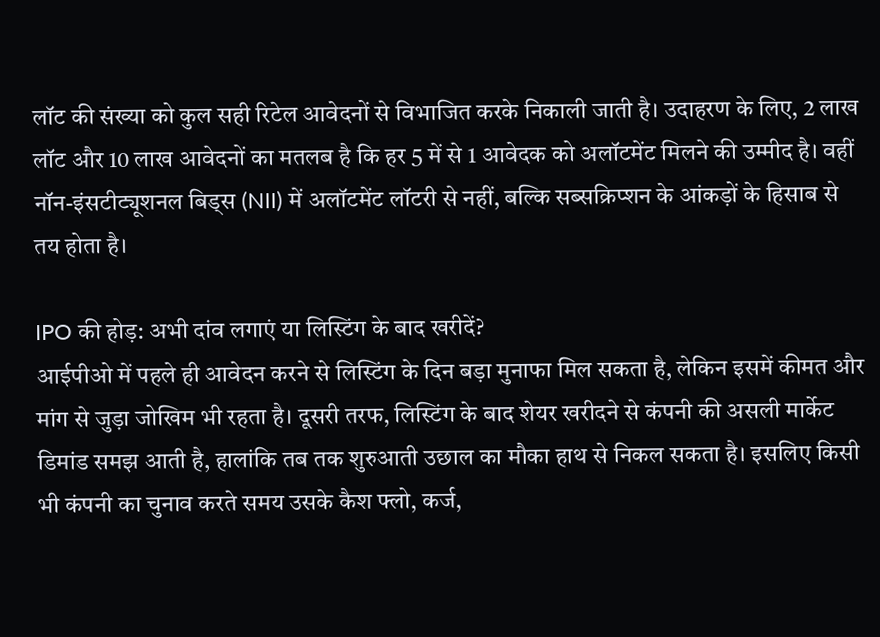लॉट की संख्या को कुल सही रिटेल आवेदनों से विभाजित करके निकाली जाती है। उदाहरण के लिए, 2 लाख लॉट और 10 लाख आवेदनों का मतलब है कि हर 5 में से 1 आवेदक को अलॉटमेंट मिलने की उम्मीद है। वहीं नॉन-इंसटीट्यूशनल बिड्स (NII) में अलॉटमेंट लॉटरी से नहीं, बल्कि सब्सक्रिप्शन के आंकड़ों के हिसाब से तय होता है।

IPO की होड़: अभी दांव लगाएं या लिस्टिंग के बाद खरीदें?
आईपीओ में पहले ही आवेदन करने से लिस्टिंग के दिन बड़ा मुनाफा मिल सकता है, लेकिन इसमें कीमत और मांग से जुड़ा जोखिम भी रहता है। दूसरी तरफ, लिस्टिंग के बाद शेयर खरीदने से कंपनी की असली मार्केट डिमांड समझ आती है, हालांकि तब तक शुरुआती उछाल का मौका हाथ से निकल सकता है। इसलिए किसी भी कंपनी का चुनाव करते समय उसके कैश फ्लो, कर्ज,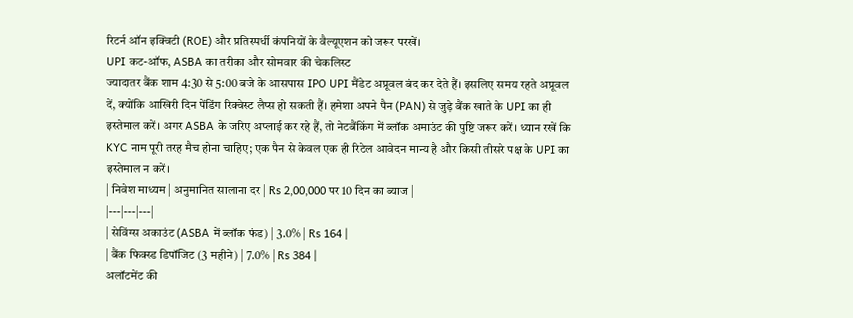रिटर्न ऑन इक्विटी (ROE) और प्रतिस्पर्धी कंपनियों के वैल्यूएशन को जरूर परखें।
UPI कट-ऑफ, ASBA का तरीका और सोमवार की चेकलिस्ट
ज्यादातर बैंक शाम 4:30 से 5:00 बजे के आसपास IPO UPI मैंडेट अप्रूवल बंद कर देते हैं। इसलिए समय रहते अप्रूवल दें, क्योंकि आखिरी दिन पेंडिंग रिक्वेस्ट लैप्स हो सकती हैं। हमेशा अपने पैन (PAN) से जुड़े बैंक खाते के UPI का ही इस्तेमाल करें। अगर ASBA के जरिए अप्लाई कर रहे हैं, तो नेटबैंकिंग में ब्लॉक अमाउंट की पुष्टि जरूर करें। ध्यान रखें कि KYC नाम पूरी तरह मैच होना चाहिए; एक पैन से केवल एक ही रिटेल आवेदन मान्य है और किसी तीसरे पक्ष के UPI का इस्तेमाल न करें।
| निवेश माध्यम | अनुमानित सालाना दर | Rs 2,00,000 पर 10 दिन का ब्याज |
|---|---|---|
| सेविंग्स अकाउंट (ASBA में ब्लॉक फंड) | 3.0% | Rs 164 |
| बैंक फिक्स्ड डिपॉजिट (3 महीने) | 7.0% | Rs 384 |
अलॉटमेंट की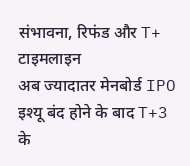संभावना, रिफंड और T+ टाइमलाइन
अब ज्यादातर मेनबोर्ड IPO इश्यू बंद होने के बाद T+3 के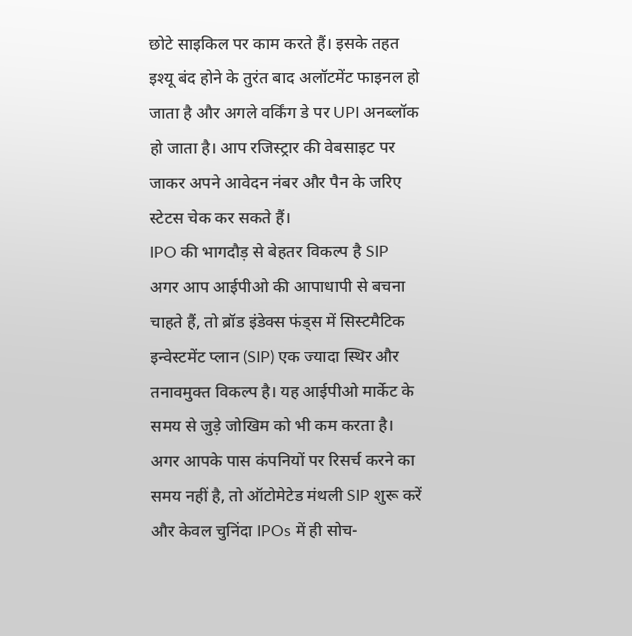छोटे साइकिल पर काम करते हैं। इसके तहत इश्यू बंद होने के तुरंत बाद अलॉटमेंट फाइनल हो जाता है और अगले वर्किंग डे पर UPI अनब्लॉक हो जाता है। आप रजिस्ट्रार की वेबसाइट पर जाकर अपने आवेदन नंबर और पैन के जरिए स्टेटस चेक कर सकते हैं।
IPO की भागदौड़ से बेहतर विकल्प है SIP
अगर आप आईपीओ की आपाधापी से बचना चाहते हैं, तो ब्रॉड इंडेक्स फंड्स में सिस्टमैटिक इन्वेस्टमेंट प्लान (SIP) एक ज्यादा स्थिर और तनावमुक्त विकल्प है। यह आईपीओ मार्केट के समय से जुड़े जोखिम को भी कम करता है। अगर आपके पास कंपनियों पर रिसर्च करने का समय नहीं है, तो ऑटोमेटेड मंथली SIP शुरू करें और केवल चुनिंदा IPOs में ही सोच-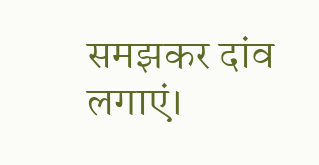समझकर दांव लगाएं।